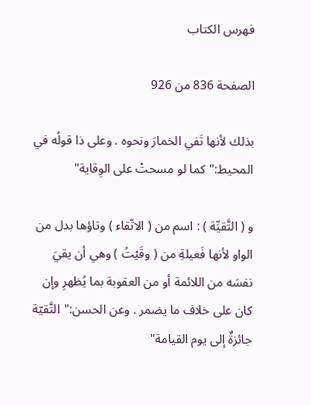فهرس الكتاب

الصفحة 836 من 926

بذلك لأنها تَفي الخمارَ ونحوه . وعلى ذا قولُه في المحيط:"كما لو مسحتْ على الوِقاية"

و ( التَّقيِّة ) : اسم من ( الاتّقاء ) وتاؤها بدل من الواو لأنها فَعيلةِ من ( وقَيْتُ ) وهي أن يقيَ نفسَه من اللائمة أو من العقوبة بما يُظهرِ وإن كان على خلاف ما يضمر . وعن الحسن:"التَّقيّة جائزةٌ إلى يوم القيامة"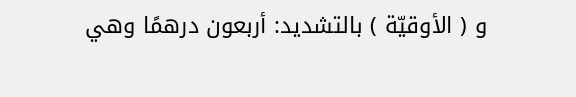و ( الأوقيّة ) بالتشديد: أربعون درهمًا وهي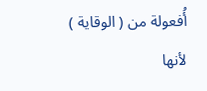أُفعولة من ( الوقاية ) لأنها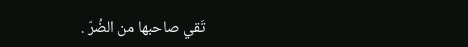تَقي صاحبها من الضُرّ .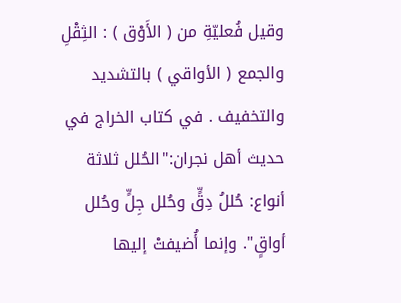وقيل فُعليّةِ من ( الأَوْق ) : الثِقْلِ والجمع ( الأواقي ) بالتشديد والتخفيف . في كتاب الخراج في حديث أهل نجران:"الحُلل ثلاثة أنواع: حُللُ دِقٍّ وحُلل جِلٍّ وحُلل أواقٍ". وإنما أُضيفتْ إليها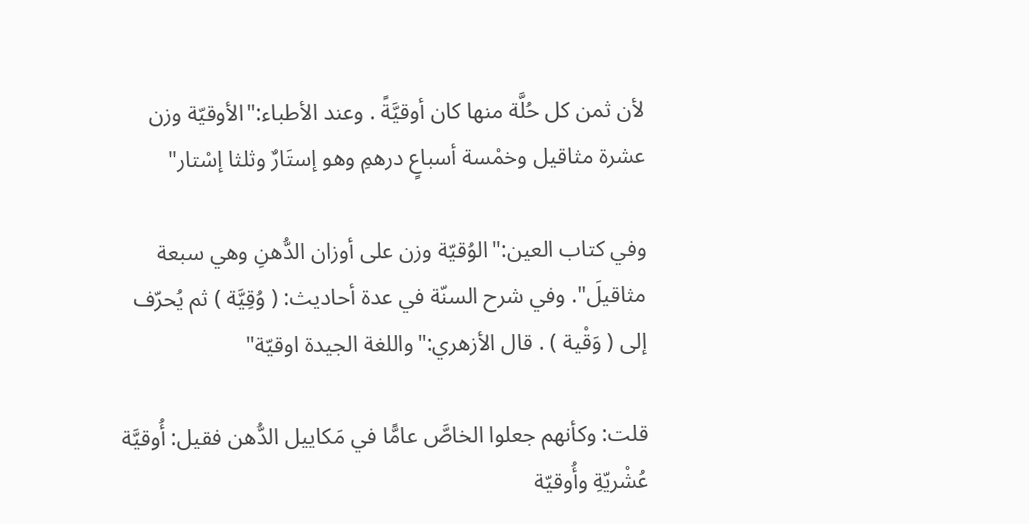لأن ثمن كل حُلَّة منها كان أوقيَّةً . وعند الأطباء:"الأوقيّة وزن عشرة مثاقيل وخمْسة أسباعٍ درهمِ وهو إستَارٌ وثلثا إسْتار"

وفي كتاب العين:"الوُقيّة وزن على أوزان الدُّهنِ وهي سبعة مثاقيلَ". وفي شرح السنّة في عدة أحاديث: ( وُقِيَّة ) ثم يُحرّف إلى ( وَقْية ) . قال الأزهري:"واللغة الجيدة اوقيّة"

قلت: وكأنهم جعلوا الخاصَّ عامًّا في مَكاييل الدُّهن فقيل: أُوقيَّة عُشْريّةِ وأُوقيّة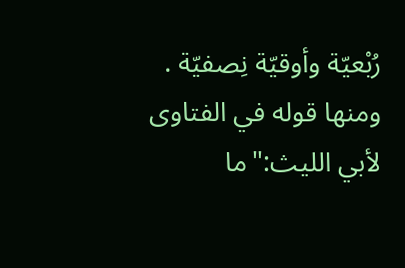رُبْعيّة وأوقيّة نِصفيّة . ومنها قوله في الفتاوى لأبي الليث:"ما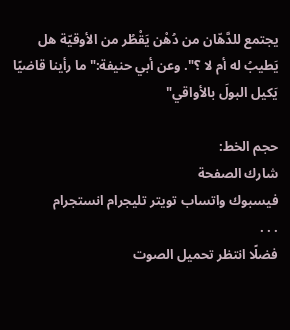يجتمع للدَّهّان من دُهْن يَقْطُر من الأوقيّة هل يَطيبُ له أم لا ؟". وعن أبي حنيفة:"ما رأينا قاضيًا يَكيل البولَ بالأواقي"

حجم الخط:
شارك الصفحة
فيسبوك واتساب تويتر تليجرام انستجرام
. . .
فضلًا انتظر تحميل الصوت